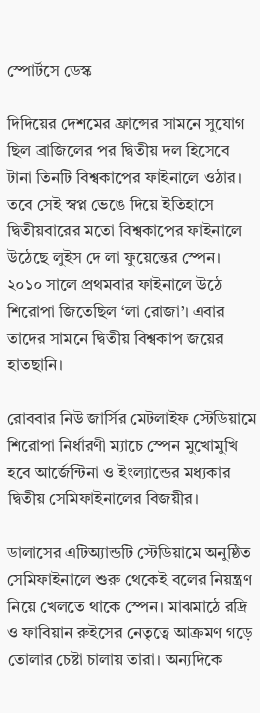স্পোর্টসে ডেস্ক

দিদিয়ের দেশমের ফ্রান্সের সামনে সুযোগ ছিল ব্রাজিলের পর দ্বিতীয় দল হিসেবে টানা তিনটি বিশ্বকাপের ফাইনালে ওঠার। তবে সেই স্বপ্ন ভেঙে দিয়ে ইতিহাসে দ্বিতীয়বারের মতো বিশ্বকাপের ফাইনালে উঠেছে লুইস দে লা ফুয়েন্তের স্পেন। ২০১০ সালে প্রথমবার ফাইনালে উঠে শিরোপা জিতেছিল ‘লা রোজা’। এবার তাদের সামনে দ্বিতীয় বিশ্বকাপ জয়ের হাতছানি।

রোববার নিউ জার্সির মেটলাইফ স্টেডিয়ামে শিরোপা নির্ধারণী ম্যাচে স্পেন মুখোমুখি হবে আর্জেন্টিনা ও ইংল্যান্ডের মধ্যকার দ্বিতীয় সেমিফাইনালের বিজয়ীর।

ডালাসের এটিঅ্যান্ডটি স্টেডিয়ামে অনুষ্ঠিত সেমিফাইনালে শুরু থেকেই বলের নিয়ন্ত্রণ নিয়ে খেলতে থাকে স্পেন। মাঝমাঠে রদ্রি ও ফাবিয়ান রুইসের নেতৃত্বে আক্রমণ গড়ে তোলার চেষ্টা চালায় তারা। অন্যদিকে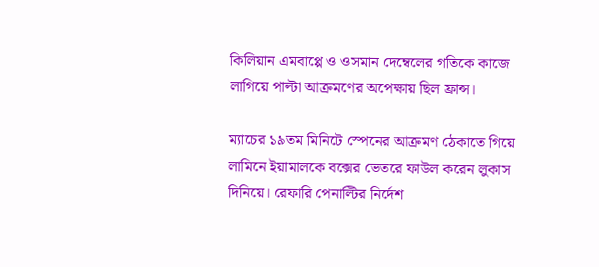কিলিয়ান এমবাপ্পে ও ওসমান দেম্বেলের গতিকে কাজে লাগিয়ে পাল্টা আক্রমণের অপেক্ষায় ছিল ফ্রান্স।

ম্যাচের ১৯তম মিনিটে স্পেনের আক্রমণ ঠেকাতে গিয়ে লামিনে ইয়ামালকে বক্সের ভেতরে ফাউল করেন লুকাস দিনিয়ে। রেফারি পেনাল্টির নির্দেশ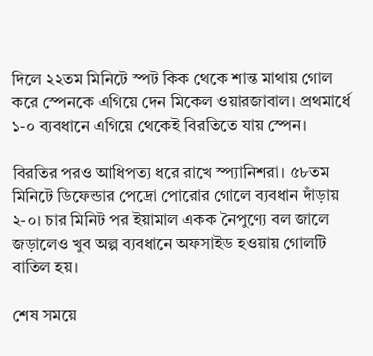দিলে ২২তম মিনিটে স্পট কিক থেকে শান্ত মাথায় গোল করে স্পেনকে এগিয়ে দেন মিকেল ওয়ারজাবাল। প্রথমার্ধে ১-০ ব্যবধানে এগিয়ে থেকেই বিরতিতে যায় স্পেন।

বিরতির পরও আধিপত্য ধরে রাখে স্প্যানিশরা। ৫৮তম মিনিটে ডিফেন্ডার পেদ্রো পোরোর গোলে ব্যবধান দাঁড়ায় ২-০। চার মিনিট পর ইয়ামাল একক নৈপুণ্যে বল জালে জড়ালেও খুব অল্প ব্যবধানে অফসাইড হওয়ায় গোলটি বাতিল হয়।

শেষ সময়ে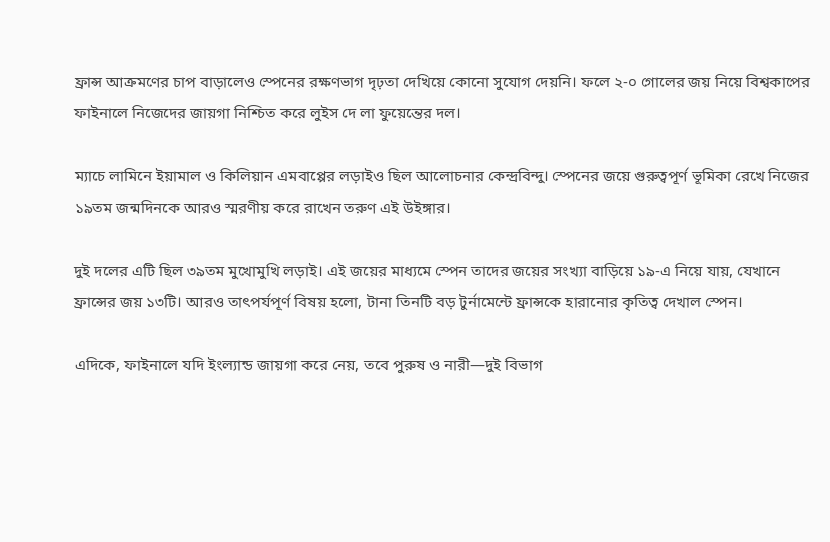ফ্রান্স আক্রমণের চাপ বাড়ালেও স্পেনের রক্ষণভাগ দৃঢ়তা দেখিয়ে কোনো সুযোগ দেয়নি। ফলে ২-০ গোলের জয় নিয়ে বিশ্বকাপের ফাইনালে নিজেদের জায়গা নিশ্চিত করে লুইস দে লা ফুয়েন্তের দল।

ম্যাচে লামিনে ইয়ামাল ও কিলিয়ান এমবাপ্পের লড়াইও ছিল আলোচনার কেন্দ্রবিন্দু। স্পেনের জয়ে গুরুত্বপূর্ণ ভূমিকা রেখে নিজের ১৯তম জন্মদিনকে আরও স্মরণীয় করে রাখেন তরুণ এই উইঙ্গার।

দুই দলের এটি ছিল ৩৯তম মুখোমুখি লড়াই। এই জয়ের মাধ্যমে স্পেন তাদের জয়ের সংখ্যা বাড়িয়ে ১৯-এ নিয়ে যায়, যেখানে ফ্রান্সের জয় ১৩টি। আরও তাৎপর্যপূর্ণ বিষয় হলো, টানা তিনটি বড় টুর্নামেন্টে ফ্রান্সকে হারানোর কৃতিত্ব দেখাল স্পেন।

এদিকে, ফাইনালে যদি ইংল্যান্ড জায়গা করে নেয়, তবে পুরুষ ও নারী—দুই বিভাগ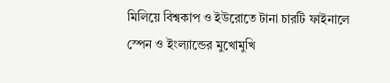মিলিয়ে বিশ্বকাপ ও ইউরোতে টানা চারটি ফাইনালে স্পেন ও ইংল্যান্ডের মুখোমুখি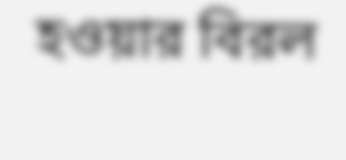হওয়ার বিরল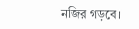নজির গড়বে।